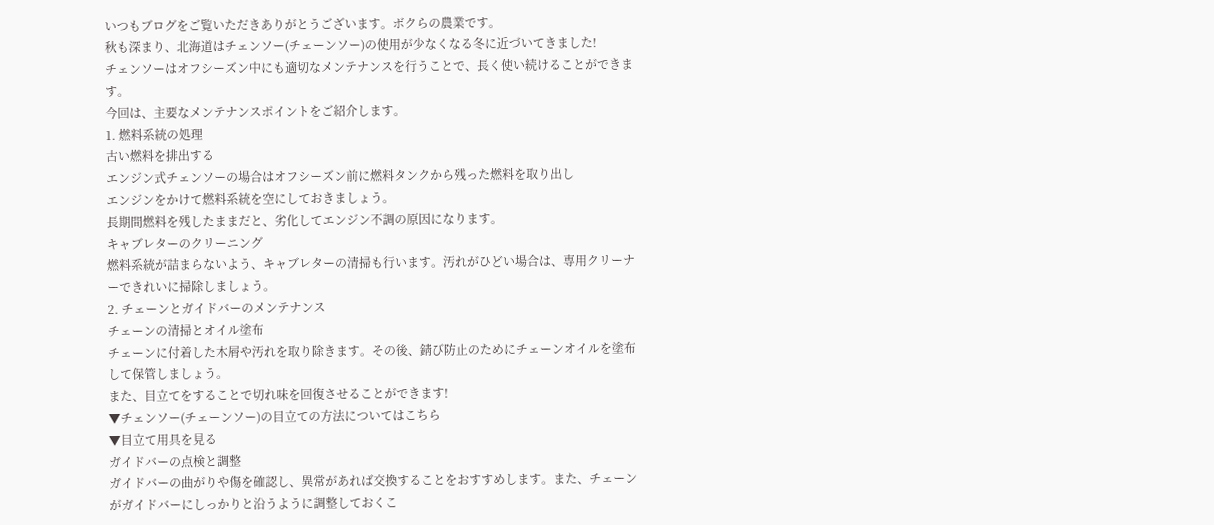いつもブログをご覧いただきありがとうございます。ボクらの農業です。
秋も深まり、北海道はチェンソー(チェーンソー)の使用が少なくなる冬に近づいてきました!
チェンソーはオフシーズン中にも適切なメンテナンスを行うことで、長く使い続けることができます。
今回は、主要なメンテナンスポイントをご紹介します。
1. 燃料系統の処理
古い燃料を排出する
エンジン式チェンソーの場合はオフシーズン前に燃料タンクから残った燃料を取り出し
エンジンをかけて燃料系統を空にしておきましょう。
長期間燃料を残したままだと、劣化してエンジン不調の原因になります。
キャブレターのクリーニング
燃料系統が詰まらないよう、キャブレターの清掃も行います。汚れがひどい場合は、専用クリーナーできれいに掃除しましょう。
2. チェーンとガイドバーのメンテナンス
チェーンの清掃とオイル塗布
チェーンに付着した木屑や汚れを取り除きます。その後、錆び防止のためにチェーンオイルを塗布して保管しましょう。
また、目立てをすることで切れ味を回復させることができます!
▼チェンソー(チェーンソー)の目立ての方法についてはこちら
▼目立て用具を見る
ガイドバーの点検と調整
ガイドバーの曲がりや傷を確認し、異常があれば交換することをおすすめします。また、チェーンがガイドバーにしっかりと沿うように調整しておくこ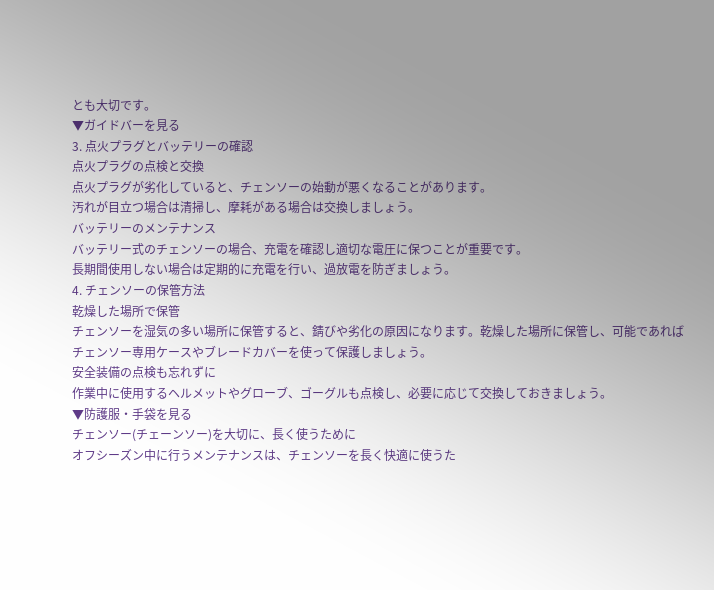とも大切です。
▼ガイドバーを見る
3. 点火プラグとバッテリーの確認
点火プラグの点検と交換
点火プラグが劣化していると、チェンソーの始動が悪くなることがあります。
汚れが目立つ場合は清掃し、摩耗がある場合は交換しましょう。
バッテリーのメンテナンス
バッテリー式のチェンソーの場合、充電を確認し適切な電圧に保つことが重要です。
長期間使用しない場合は定期的に充電を行い、過放電を防ぎましょう。
4. チェンソーの保管方法
乾燥した場所で保管
チェンソーを湿気の多い場所に保管すると、錆びや劣化の原因になります。乾燥した場所に保管し、可能であればチェンソー専用ケースやブレードカバーを使って保護しましょう。
安全装備の点検も忘れずに
作業中に使用するヘルメットやグローブ、ゴーグルも点検し、必要に応じて交換しておきましょう。
▼防護服・手袋を見る
チェンソー(チェーンソー)を大切に、長く使うために
オフシーズン中に行うメンテナンスは、チェンソーを長く快適に使うた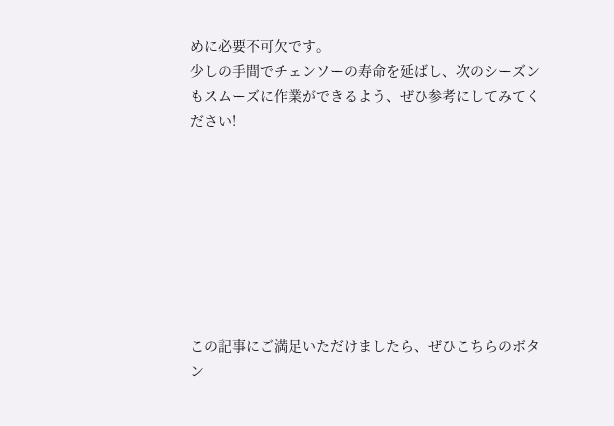めに必要不可欠です。
少しの手間でチェンソーの寿命を延ばし、次のシーズンもスムーズに作業ができるよう、ぜひ参考にしてみてください!








この記事にご満足いただけましたら、ぜひこちらのボタン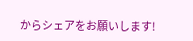からシェアをお願いします!